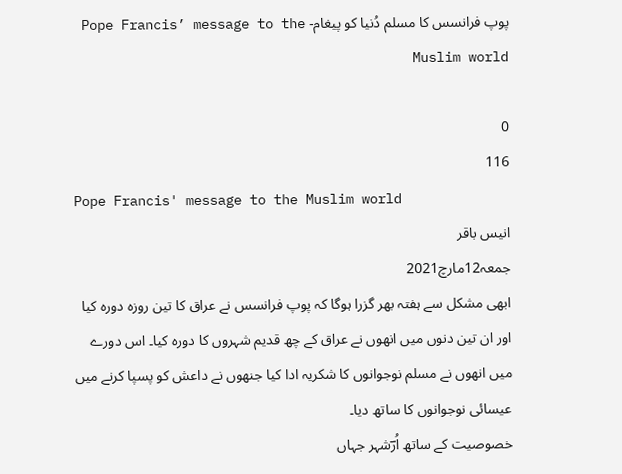پوپ فرانسس کا مسلم دُنیا کو پیغام- Pope Francis’ message to the Muslim world

0
116
Pope Francis' message to the Muslim world
انیس باقر
جمعہ12مارچ2021
ابھی مشکل سے ہفتہ بھر گزرا ہوگا کہ پوپ فرانسس نے عراق کا تین روزہ دورہ کیا اور ان تین دنوں میں انھوں نے عراق کے چھ قدیم شہروں کا دورہ کیا۔ اس دورے میں انھوں نے مسلم نوجوانوں کا شکریہ ادا کیا جنھوں نے داعش کو پسپا کرنے میں عیسائی نوجوانوں کا ساتھ دیا۔
خصوصیت کے ساتھ اُرؔشہر جہاں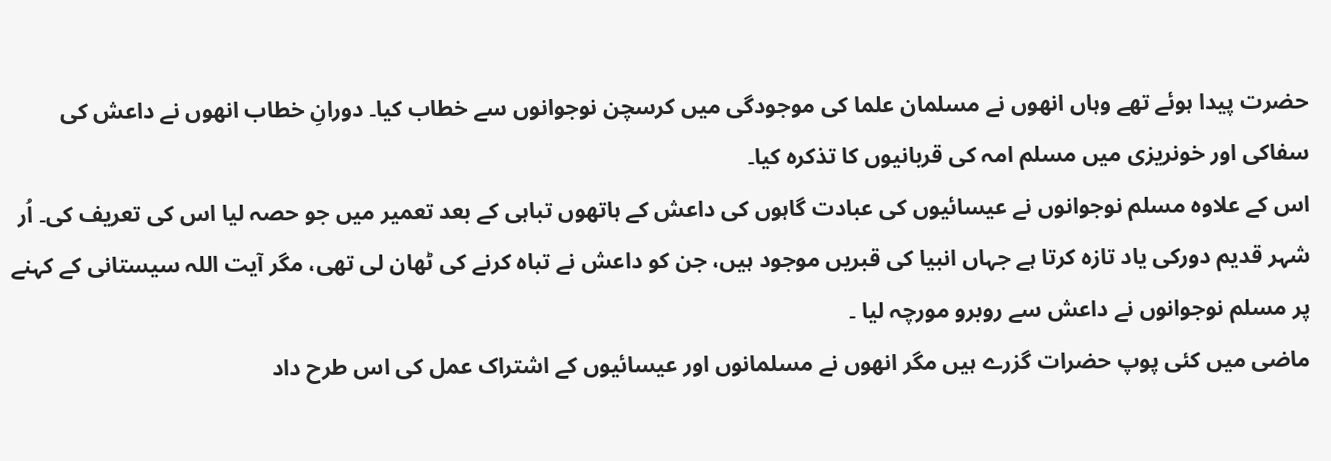حضرت پیدا ہوئے تھے وہاں انھوں نے مسلمان علما کی موجودگی میں کرسچن نوجوانوں سے خطاب کیا۔ دورانِ خطاب انھوں نے داعش کی سفاکی اور خونریزی میں مسلم امہ کی قربانیوں کا تذکرہ کیا۔
اس کے علاوہ مسلم نوجوانوں نے عیسائیوں کی عبادت گاہوں کی داعش کے ہاتھوں تباہی کے بعد تعمیر میں جو حصہ لیا اس کی تعریف کی۔ اُر شہر قدیم دورکی یاد تازہ کرتا ہے جہاں انبیا کی قبریں موجود ہیں، جن کو داعش نے تباہ کرنے کی ٹھان لی تھی، مگر آیت اللہ سیستانی کے کہنے پر مسلم نوجوانوں نے داعش سے روبرو مورچہ لیا ۔
ماضی میں کئی پوپ حضرات گزرے ہیں مگر انھوں نے مسلمانوں اور عیسائیوں کے اشتراک عمل کی اس طرح داد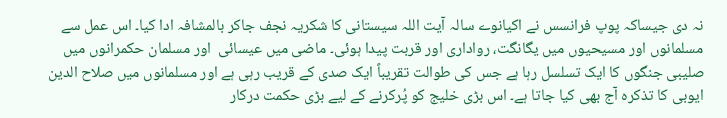نہ دی جیساکہ پوپ فرانسس نے اکیانوے سالہ آیت اللہ سیستانی کا شکریہ نجف جاکر بالمشافہ ادا کیا۔ اس عمل سے مسلمانوں اور مسیحیوں میں یگانگت، رواداری اور قربت پیدا ہوئی۔ ماضی میں عیسائی  اور مسلمان حکمرانوں میں صلیبی جنگوں کا ایک تسلسل رہا ہے جس کی طوالت تقریباً ایک صدی کے قریب رہی ہے اور مسلمانوں میں صلاح الدین ایوبی کا تذکرہ آج بھی کیا جاتا ہے۔ اس بڑی خلیج کو پُرکرنے کے لیے بڑی حکمت درکار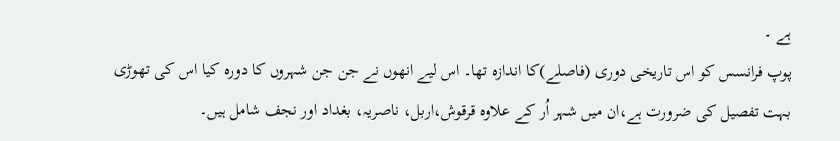ہے ۔
پوپ فرانسس کو اس تاریخی دوری (فاصلے)کا اندازہ تھا۔ اس لیے انھوں نے جن جن شہروں کا دورہ کیا اس کی تھوڑی بہت تفصیل کی ضرورت ہے،ان میں شہر اُر کے علاوہ قرقوش،اربل، ناصریہ، بغداد اور نجف شامل ہیں۔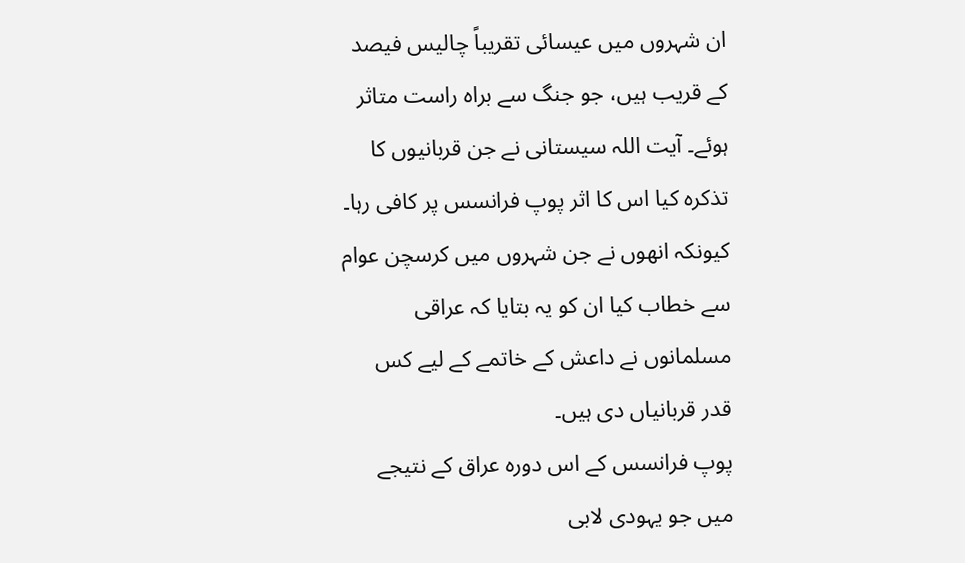ان شہروں میں عیسائی تقریباً چالیس فیصد کے قریب ہیں، جو جنگ سے براہ راست متاثر ہوئے۔ آیت اللہ سیستانی نے جن قربانیوں کا تذکرہ کیا اس کا اثر پوپ فرانسس پر کافی رہا۔ کیونکہ انھوں نے جن شہروں میں کرسچن عوام سے خطاب کیا ان کو یہ بتایا کہ عراقی مسلمانوں نے داعش کے خاتمے کے لیے کس قدر قربانیاں دی ہیں۔
پوپ فرانسس کے اس دورہ عراق کے نتیجے میں جو یہودی لابی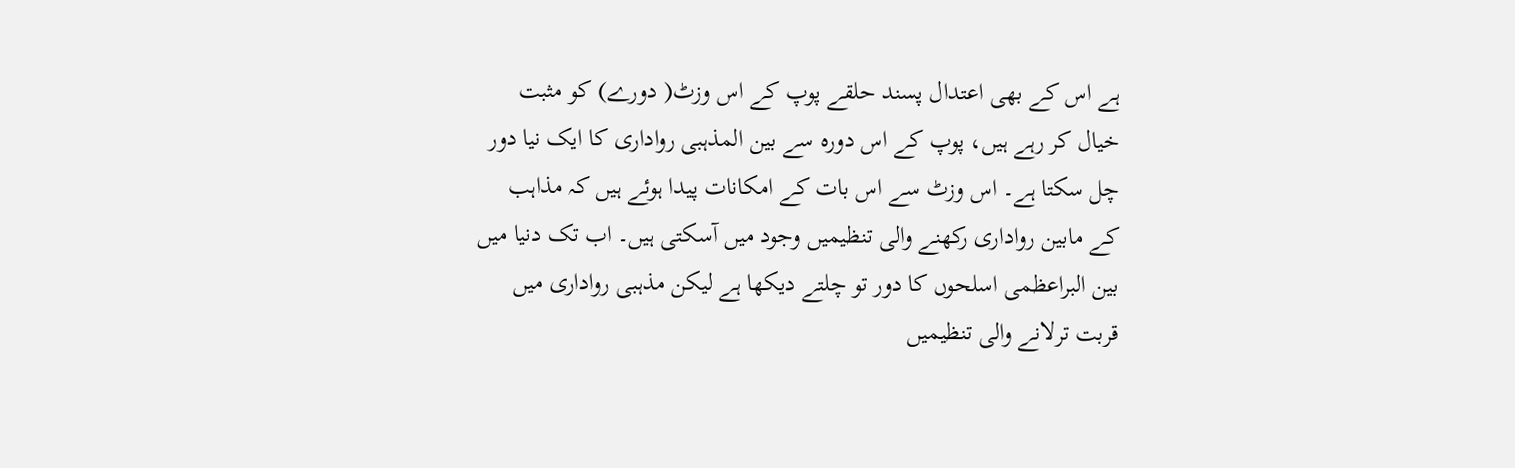ہے اس کے بھی اعتدال پسند حلقے پوپ کے اس وزٹ( دورے) کو مثبت خیال کر رہے ہیں، پوپ کے اس دورہ سے بین المذہبی رواداری کا ایک نیا دور چل سکتا ہے۔ اس وزٹ سے اس بات کے امکانات پیدا ہوئے ہیں کہ مذاہب کے مابین رواداری رکھنے والی تنظیمیں وجود میں آسکتی ہیں۔ اب تک دنیا میں بین البراعظمی اسلحوں کا دور تو چلتے دیکھا ہے لیکن مذہبی رواداری میں قربت ترلانے والی تنظیمیں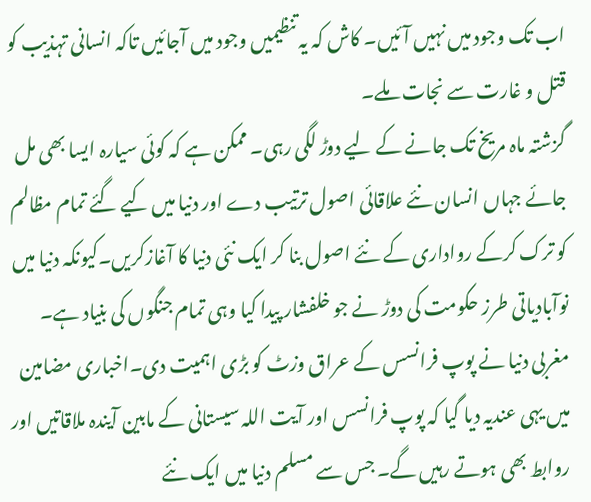اب تک وجود میں نہیں آئیں۔ کاش کہ یہ تنظیمیں وجود میں آجائیں تاکہ انسانی تہذیب کو قتل و غارت سے نجات ملے۔
گزشتہ ماہ مریخ تک جانے کے لیے دوڑ لگی رہی۔ ممکن ہے کہ کوئی سیارہ ایسا بھی مل جائے جہاں انسان نئے علاقائی اصول ترتیب دے اور دنیا میں کیے گئے تمام مظالم کو ترک کرکے رواداری کے نئے اصول بنا کر ایک نئی دنیا کا آغازکریں۔کیونکہ دنیا میں نوآبادیاتی طرز حکومت کی دوڑ نے جو خلفشار پیدا کیا وہی تمام جنگوں کی بنیاد ہے۔ مغربی دنیا نے پوپ فرانسس کے عراق وزٹ کو بڑی اہمیت دی۔اخباری مضامین میں یہی عندیہ دیا گیا کہ پوپ فرانسس اور آیت اللہ سیستانی کے مابین آیندہ ملاقاتیں اور روابط بھی ہوتے رہیں گے۔ جس سے مسلم دنیا میں ایک نئے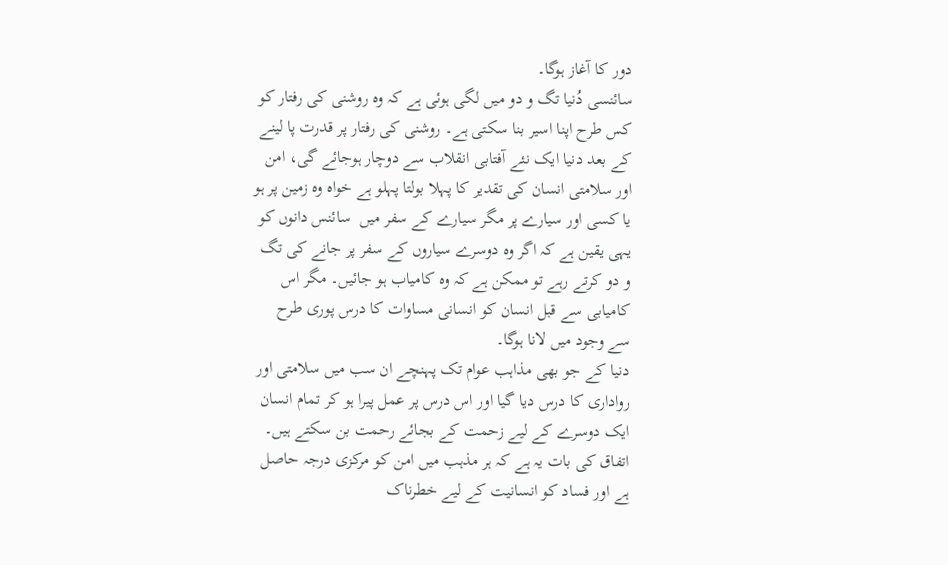دور کا آغاز ہوگا۔
سائنسی دُنیا تگ و دو میں لگی ہوئی ہے کہ وہ روشنی کی رفتار کو کس طرح اپنا اسیر بنا سکتی ہے۔ روشنی کی رفتار پر قدرت پا لینے کے بعد دنیا ایک نئے آفتابی انقلاب سے دوچار ہوجائے گی، امن اور سلامتی انسان کی تقدیر کا پہلا بولتا پہلو ہے خواہ وہ زمین پر ہو یا کسی اور سیارے پر مگر سیارے کے سفر میں  سائنس دانوں کو یہی یقین ہے کہ اگر وہ دوسرے سیاروں کے سفر پر جانے کی تگ و دو کرتے رہے تو ممکن ہے کہ وہ کامیاب ہو جائیں۔ مگر اس کامیابی سے قبل انسان کو انسانی مساوات کا درس پوری طرح سے وجود میں لانا ہوگا۔
دنیا کے جو بھی مذاہب عوام تک پہنچے ان سب میں سلامتی اور رواداری کا درس دیا گیا اور اس درس پر عمل پیرا ہو کر تمام انسان ایک دوسرے کے لیے زحمت کے بجائے رحمت بن سکتے ہیں۔ اتفاق کی بات یہ ہے کہ ہر مذہب میں امن کو مرکزی درجہ حاصل ہے اور فساد کو انسانیت کے لیے خطرناک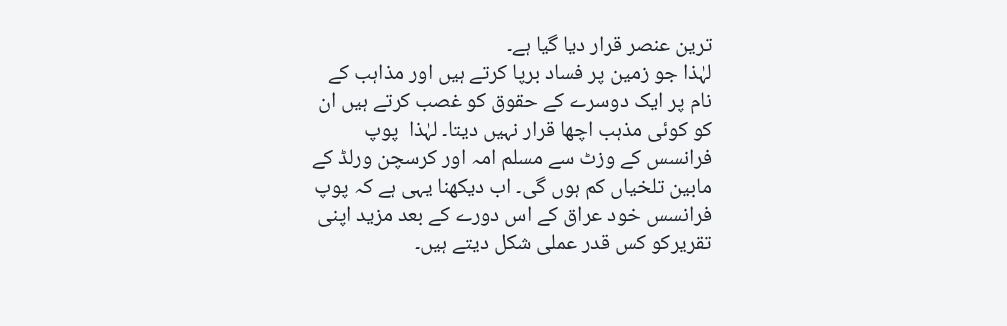ترین عنصر قرار دیا گیا ہے۔
لہٰذا جو زمین پر فساد برپا کرتے ہیں اور مذاہب کے نام پر ایک دوسرے کے حقوق کو غصب کرتے ہیں ان کو کوئی مذہب اچھا قرار نہیں دیتا۔ لہٰذا  پوپ فرانسس کے وزٹ سے مسلم امہ اور کرسچن ورلڈ کے مابین تلخیاں کم ہوں گی۔ اب دیکھنا یہی ہے کہ پوپ فرانسس خود عراق کے اس دورے کے بعد مزید اپنی تقریرکو کس قدر عملی شکل دیتے ہیں۔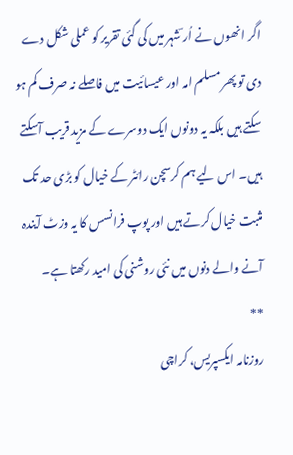اگر انھوں نے اُر ؔشہر میں کی گئی تقریر کو عملی شکل دے دی تو پھر مسلم امہ اور عیسائیت میں فاصلے نہ صرف کم ہو سکتے ہیں بلکہ یہ دونوں ایک دوسرے کے مزید قریب آسکتے ہیں۔ اس لیے ہم کرسچن رائٹر کے خیال کو بڑی حد تک مثبت خیال کرتے ہیں اور پوپ فرانسس کا یہ وزٹ آیندہ آنے والے دنوں میں نئی روشنی کی امید رکھتا ہے۔
**
روزنامہ ایکسپریس، کراچی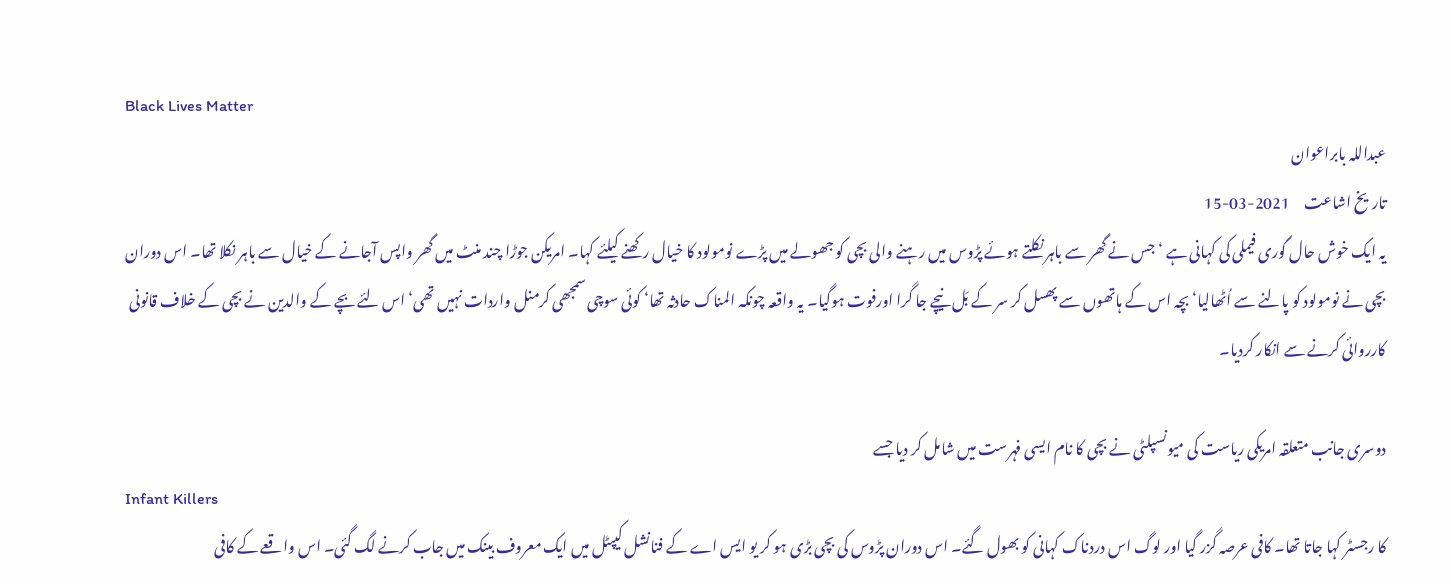Black Lives Matter
عبداللہ بابراعوان
تاریخ اشاعت     2021-03-15
یہ ایک خوش حال گوری فیملی کی کہانی ہے ‘ جس نے گھر سے باہر نکلتے ہوئے پڑوس میں رہنے والی بچی کو جھولے میں پڑے نومولود کا خیال رکھنے کیلئے کہا۔ امریکن جوڑا چند منٹ میں گھر واپس آجانے کے خیال سے باہر نکلا تھا۔ اس دوران بچی نے نومولود کو پالنے سے اُٹھالیا‘ بچہ اس کے ہاتھوں سے پھسل کر سر کے بَل نیچے جا گرا اورفوت ہوگیا۔ یہ واقعہ چونکہ المناک حادثہ تھا‘ کوئی سوچی سمجھی کرمنل واردات نہیں تھی‘ اس لئے بچے کے والدین نے بچی کے خلاف قانونی کارروائی کرنے سے انکار کردیا۔

دوسری جانب متعلقہ امریکی ریاست کی میونسپلٹی نے بچی کا نام ایسی فہرست میں شامل کر دیا جسے
Infant Killers
کا رجسٹر کہا جاتا تھا۔ کافی عرصہ گزر گیا اور لوگ اس دردناک کہانی کو بھول گئے۔ اس دوران پڑوس کی بچی بڑی ہو کر یو ایس اے کے فنانشل کیپٹل میں ایک معروف بینک میں جاب کرنے لگ گئی۔ اس واقعے کے کافی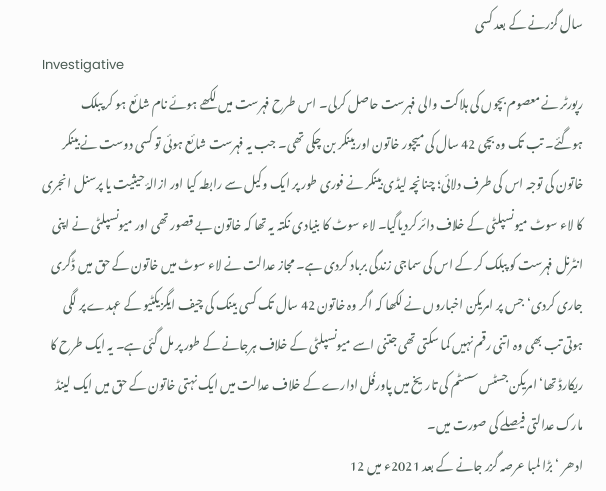سال گزرنے کے بعد کسی
Investigative
رپورٹر نے معصوم بچوں کی ہلاکت والی فہرست حاصل کرلی۔ اس طرح فہرست میں لکھے ہوئے نام شائع ہو کر پبلک ہوگئے۔ تب تک وہ بچی 42 سال کی میچور خاتون اور بینکر بن چکی تھی۔ جب یہ فہرست شائع ہوئی تو کسی دوست نے بینکر خاتون کی توجہ اس کی طرف دلائی؛ چنانچہ لیڈی بینکر نے فوری طور پر ایک وکیل سے رابطہ کیا اور ازالۂ حیثیت یا پرسنل انجری کا لاء سوٹ میونسپلٹی کے خلاف دائر کردیاگیا۔ لاء سوٹ کا بنیادی نکتہ یہ تھا کہ خاتون بے قصور تھی اور میونسپلٹی نے اپنی انٹرنل فہرست کو پبلک کر کے اس کی سماجی زندگی برباد کردی ہے۔ مجاز عدالت نے لاء سوٹ میں خاتون کے حق میں ڈگری جاری کردی‘ جس پر امریکن اخباروں نے لکھا کہ اگر وہ خاتون 42 سال تک کسی بینک کی چیف ایگزیکٹیو کے عہدے پر لگی ہوتی تب بھی وہ اتنی رقم نہیں کما سکتی تھی جتنی اسے میونسپلٹی کے خلاف ہرجانے کے طور پر مل گئی ہے۔ یہ ایک طرح کا ریکارڈ تھا‘ امریکن جسٹس سسٹم کی تاریخ میں پاورفُل ادارے کے خلاف عدالت میں ایک نہتی خاتون کے حق میں ایک لینڈ مارک عدالتی فیصلے کی صورت میں۔
ادھر ‘ بڑا لمبا عرصہ گزر جانے کے بعد 2021ء میں 12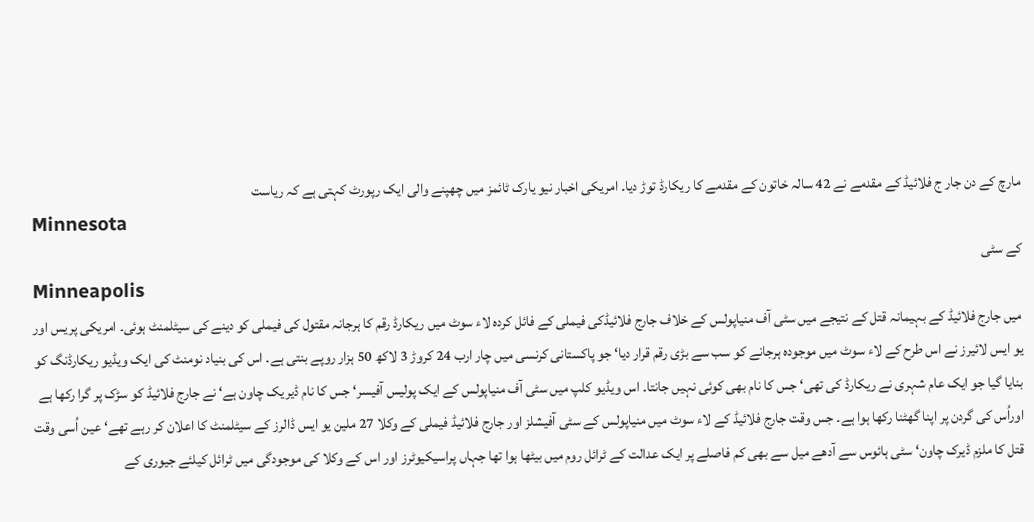مارچ کے دن جار ج فلائیڈ کے مقدمے نے 42 سالہ خاتون کے مقدمے کا ریکارڈ توڑ دیا۔ امریکی اخبار نیو یارک ٹائمز میں چھپنے والی ایک رپورٹ کہتی ہے کہ ریاست
Minnesota
کے سٹی
Minneapolis
میں جارج فلائیڈ کے بہیمانہ قتل کے نتیجے میں سٹی آف منیاپولس کے خلاف جارج فلائیڈکی فیملی کے فائل کردہ لاء سوٹ میں ریکارڈ رقم کا ہرجانہ مقتول کی فیملی کو دینے کی سیٹلمنٹ ہوئی۔ امریکی پریس اور یو ایس لائیرز نے اس طرح کے لاء سوٹ میں موجودہ ہرجانے کو سب سے بڑی رقم قرار دیا‘ جو پاکستانی کرنسی میں چار ارب 24 کروڑ 3 لاکھ 50 ہزار روپے بنتی ہے۔ اس کی بنیاد نومنٹ کی ایک ویڈیو ریکارڈنگ کو بنایا گیا جو ایک عام شہری نے ریکارڈ کی تھی‘ جس کا نام بھی کوئی نہیں جانتا۔ اس ویڈیو کلپ میں سٹی آف منیاپولس کے ایک پولیس آفیسر‘ جس کا نام ڈیریک چاون ہے‘ نے جارج فلائیڈ کو سڑک پر گرا رکھا ہے اوراُس کی گردن پر اپنا گھٹنا رکھا ہوا ہے۔ جس وقت جارج فلائیڈ کے لاء سوٹ میں منیاپولس کے سٹی آفیشلز اور جارج فلائیڈ فیملی کے وکلا 27 ملین یو ایس ڈالرز کے سیٹلمنٹ کا اعلان کر رہے تھے‘ عین اُسی وقت قتل کا ملزم ڈیرک چاون‘ سٹی ہائوس سے آدھے میل سے بھی کم فاصلے پر ایک عدالت کے ٹرائل روم میں بیٹھا ہوا تھا جہاں پراسیکیوٹرز اور اس کے وکلا کی موجودگی میں ٹرائل کیلئے جیوری کے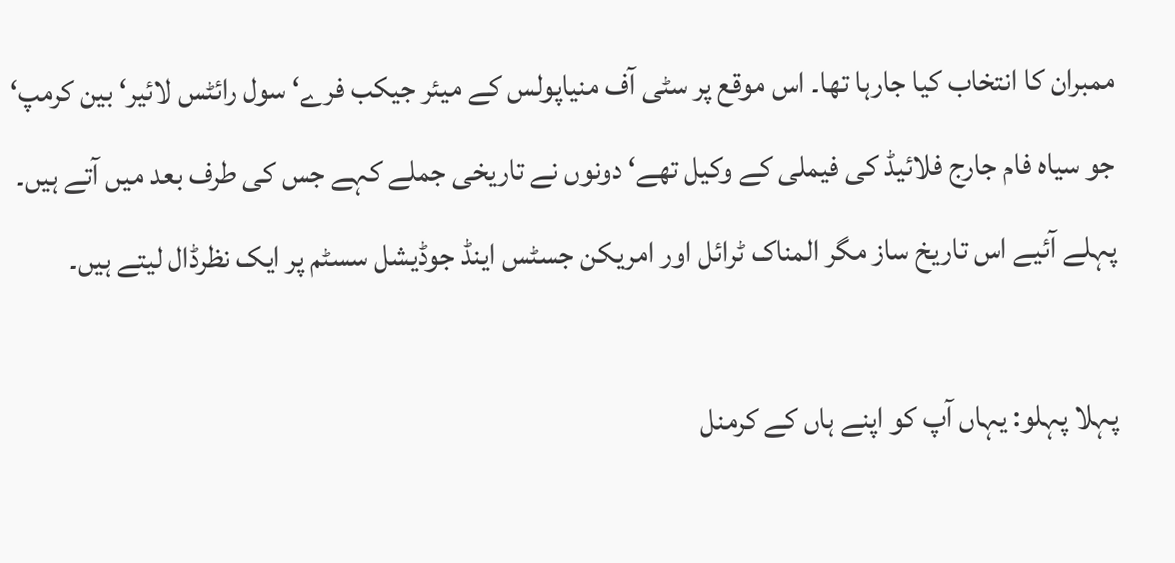ممبران کا انتخاب کیا جارہا تھا۔ اس موقع پر سٹی آف منیاپولس کے میئر جیکب فرے‘ سول رائٹس لائیر‘ بین کرمپ‘ جو سیاہ فام جارج فلائیڈ کی فیملی کے وکیل تھے‘ دونوں نے تاریخی جملے کہے جس کی طرف بعد میں آتے ہیں۔ پہلے آئیے اس تاریخ ساز مگر المناک ٹرائل اور امریکن جسٹس اینڈ جوڈیشل سسٹم پر ایک نظرڈال لیتے ہیں۔

پہلا پہلو: یہاں آپ کو اپنے ہاں کے کرمنل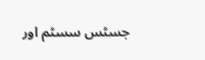جسٹس سسٹم اور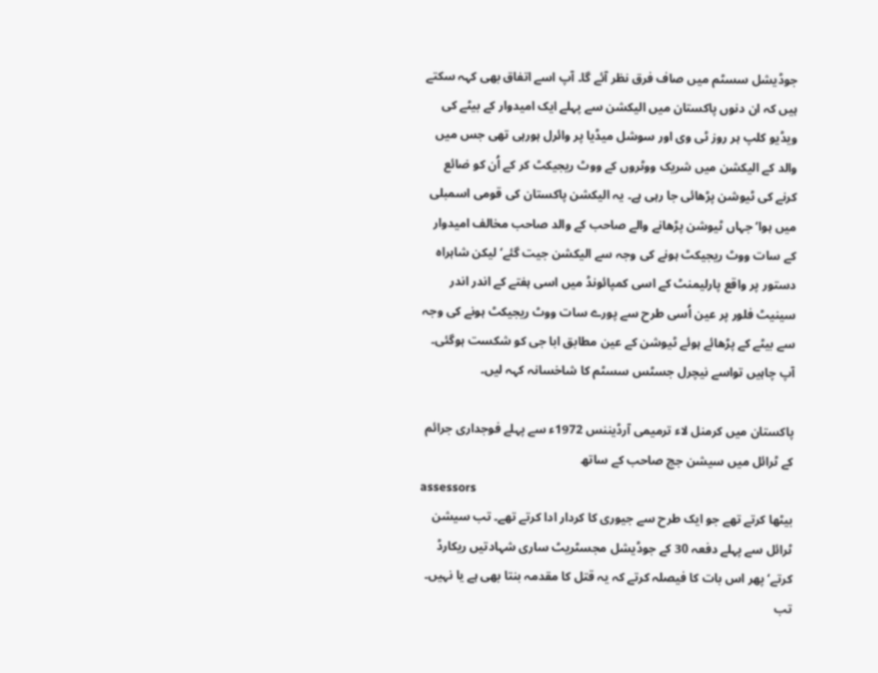جوڈیشل سسٹم میں صاف فرق نظر آئے گا۔ آپ اسے اتفاق بھی کہہ سکتے ہیں کہ ان دنوں پاکستان میں الیکشن سے پہلے ایک امیدوار کے بیٹے کی ویڈیو کلپ ہر روز ٹی وی اور سوشل میڈیا پر وائرل ہورہی تھی جس میں والد کے الیکشن میں شریک ووٹروں کے ووٹ ریجیکٹ کر کے اُن کو ضائع کرنے کی ٹیوشن پڑھائی جا رہی ہے۔ یہ الیکشن پاکستان کی قومی اسمبلی میں ہوا‘ جہاں ٹیوشن پڑھانے والے صاحب کے والد صاحب مخالف امیدوار کے سات ووٹ ریجیکٹ ہونے کی وجہ سے الیکشن جیت گئے‘ لیکن شاہراہ دستور پر واقع پارلیمنٹ کے اسی کمپائونڈ میں اسی ہفتے کے اندر اندر سینیٹ فلور پر عین اُسی طرح سے پورے سات ووٹ ریجیکٹ ہونے کی وجہ سے بیٹے کے پڑھائے ہوئے ٹیوشن کے عین مطابق ابا جی کو شکست ہوگئی۔ آپ چاہیں تواسے نیچرل جسٹس سسٹم کا شاخسانہ کہہ لیں۔

پاکستان میں کرمنل لاء ترمیمی آرڈیننس 1972ء سے پہلے فوجداری جرائم کے ٹرائل میں سیشن جج صاحب کے ساتھ
assessors
بیٹھا کرتے تھے جو ایک طرح سے جیوری کا کردار ادا کرتے تھے۔ تب سیشن ٹرائل سے پہلے دفعہ 30 کے جوڈیشل مجسٹریٹ ساری شہادتیں ریکارڈ کرتے‘ پھر اس بات کا فیصلہ کرتے کہ یہ قتل کا مقدمہ بنتا بھی ہے یا نہیں۔ تب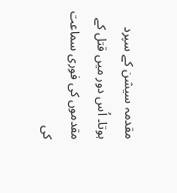مقدمہ سیشن کے سپرد ہوتا۔ اُس دور میں قتل کے مقدموں کی فوری سماعت کی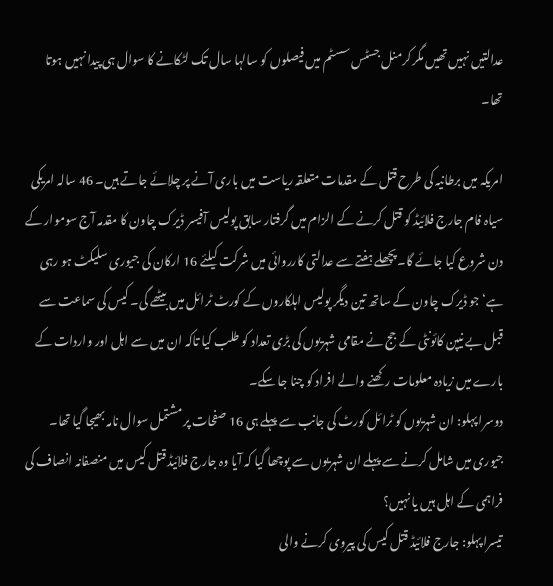عدالتیں نہیں تھیں مگر کرمنل جسٹس سسٹم میں فیصلوں کو سالہا سال تک لٹکانے کا سوال ہی پیدا نہیں ہوتا تھا۔

امریکہ میں برطانیہ کی طرح قتل کے مقدمات متعلقہ ریاست میں باری آنے پر چلائے جاتے ہیں۔ 46 سالہ امریکی سیاہ فام جارج فلائیڈ کو قتل کرنے کے الزام میں گرفتار سابق پولیس آفیسر ڈیرک چاون کا مقدمہ آج سوموار کے دن شروع کیا جائے گا۔ پچھلے ہفتے سے عدالتی کارروائی میں شرکت کیلئے 16 ارکان کی جیوری سلیکٹ ہو رہی ہے‘ جو ڈیرک چاون کے ساتھ تین دیگر پولیس اہلکاروں کے کورٹ ٹرائل میں بیٹھے گی۔ کیس کی سماعت سے قبل بے نیپن کائونٹی کے جج نے مقامی شہریوں کی بڑی تعداد کو طلب کیا تاکہ ان میں سے اہل اور واردات کے بارے میں زیادہ معلومات رکھنے والے افراد کو چنا جا سکے۔
دوسرا پہلو: ان شہریوں کو ٹرائل کورٹ کی جانب سے پہلے ہی 16 صفحات پر مشتمل سوال نامہ بھیجا گیا تھا۔ جیوری میں شامل کرنے سے پہلے ان شہریوں سے پوچھا گیا کہ آیا وہ جارج فلائیڈ قتل کیس میں منصفانہ انصاف کی فراہمی کے اہل ہیں یا نہیں؟
تیسرا پہلو: جارج فلائیڈ قتل کیس کی پیروی کرنے والی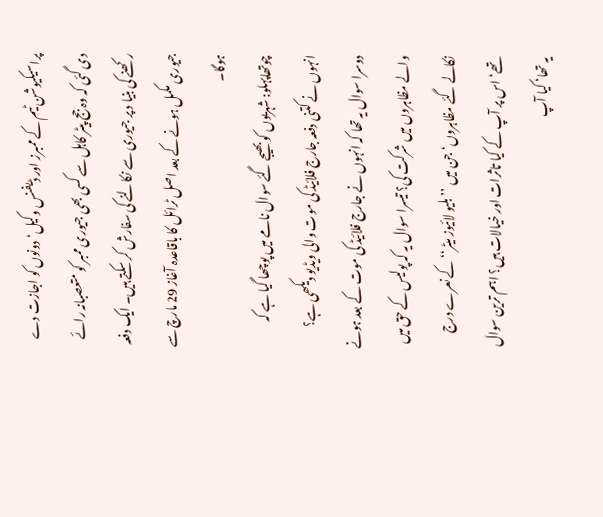پراسیکیوشن ٹیم کے ممبرز اور ڈیفنس وکیل‘ دونوں کو اجازت دے دی گئی کہ وہ جج پیٹر کاہل سے کسی بھی جیوری ممبر کو متعصبانہ رائے رکھنے کی بنیا د پر جیوری سے نکالنے کی سفارش کر سکتے ہیں۔ ایک دفعہ جیوری مکمل ہونے کے بعد اصل ٹرائل کا باقاعدہ آغاز 29 مارچ سے ہوگا۔
چوتھاپہلو: شہریوں کو بھیجے گئے سوال نامے میں پوچھا گیا ہے کہ انہوں نے کتنی دفعہ جارج فلائیڈ کی موت والی ویڈیو دیکھی ہے؟ دوسرا سوال یہ تھا کہ انہوں نے جارج فلائیڈ کی موت کے بعد ہونے والے مظاہروں میں شرکت کی؟ تیسرا سوال یہ کہ پولیس کے حق میں نکالے گئے مظاہروں‘ جن میں ’’بلیو لائیوز میٹر‘‘ کے نعرے درج تھے‘ اس پر آپ کے کیا تاثرات اور خیالات ہیں؟ اہم ترین سوال یہ تھا‘ کیا آپ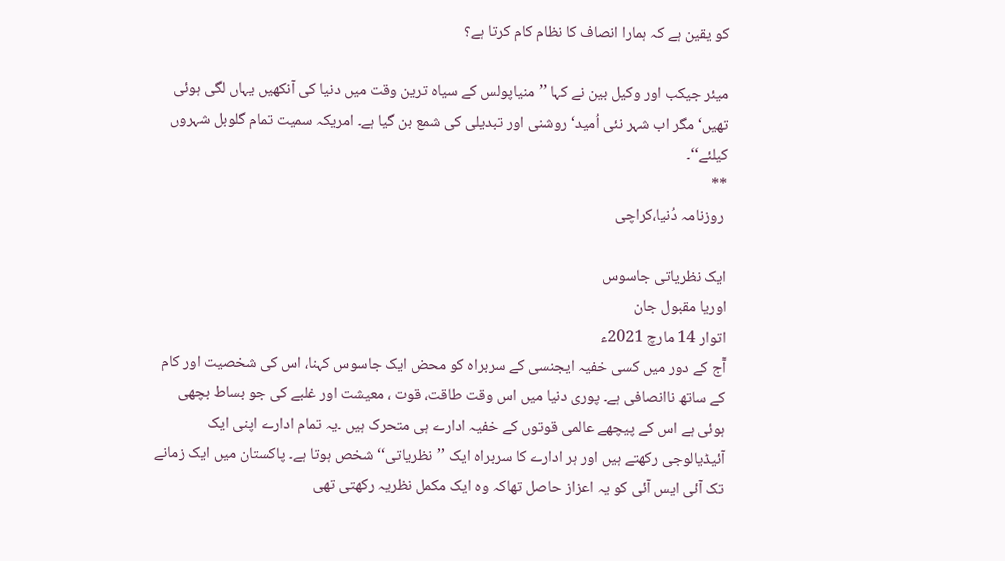کو یقین ہے کہ ہمارا انصاف کا نظام کام کرتا ہے؟

میئر جیکب اور وکیل بین نے کہا ’’منیاپولس کے سیاہ ترین وقت میں دنیا کی آنکھیں یہاں لگی ہوئی تھیں‘ مگر اب شہر نئی اُمید‘ روشنی اور تبدیلی کی شمع بن گیا ہے۔ امریکہ سمیت تمام گلوبل شہروں کیلئے‘‘۔
**
 روزنامہ دُنیا،کراچی

ایک نظریاتی جاسوس
اوریا مقبول جان
اتوار 14 مارچ 2021ء
آٓج کے دور میں کسی خفیہ ایجنسی کے سربراہ کو محض ایک جاسوس کہنا، اس کی شخصیت اور کام کے ساتھ ناانصافی ہے۔ پوری دنیا میں اس وقت طاقت، قوت ، معیشت اور غلبے کی جو بساط بچھی ہوئی ہے اس کے پیچھے عالمی قوتوں کے خفیہ ادارے ہی متحرک ہیں ۔یہ تمام ادارے اپنی ایک آئیڈیالوجی رکھتے ہیں اور ہر ادارے کا سربراہ ایک ’’نظریاتی‘‘ شخص ہوتا ہے۔ پاکستان میں ایک زمانے تک آئی ایس آئی کو یہ اعزاز حاصل تھاکہ وہ ایک مکمل نظریہ رکھتی تھی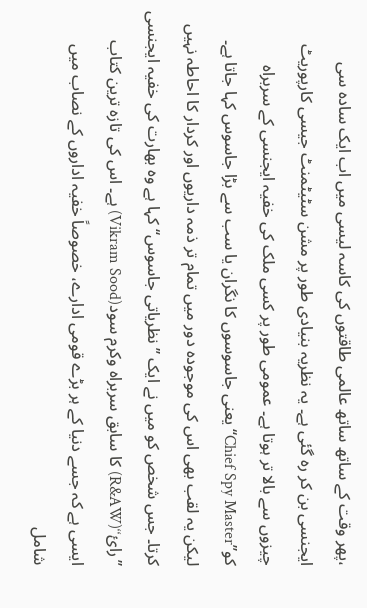،پھر وقت کے ساتھ ساتھ عالمی طاقتوں کی کاسہ لیسی میں اب ایک سادہ سی ایجنسی بن کر رہ گئی ہے۔ یہ نظریہ بنیادی طور پر مشن سٹیٹمنٹ جیسی کارپوریٹ چیزوں سے بالا تر ہوتا ہے۔ عمومی طور پر کسی ملک کی خفیہ ایجنسی کے سربراہ کو’’Chief Spy Master‘‘یعنی جاسوسوں کا نگران یا سب سے بڑا جاسوس کہا جاتا ہے۔ لیکن یہ لقب بھی اس کی موجودہ دور میں تمام تر ذمہ داریوں اور کردار کا احاطہ نہیں کرتا۔ جس شخص کو میں نے ایک ’’نظریاتی جاسوس‘‘ کہا ہے وہ بھارت کی خفیہ ایجنسی ’’رائ‘‘(R&AW) کا سابق سربراہ وکرم سود(Vikram Sood) ہے۔ اس کی تازہ ترین کتاب ایسی ہے کہ جسے دنیا کے ہر بڑے قومی ادارے، خصوصاً خفیہ اداروں کے نصاب میں شامل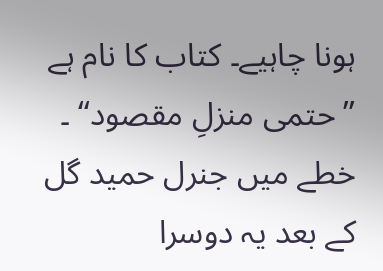ہونا چاہیے۔ کتاب کا نام ہے ’’حتمی منزلِ مقصود‘‘ ۔ خطے میں جنرل حمید گل کے بعد یہ دوسرا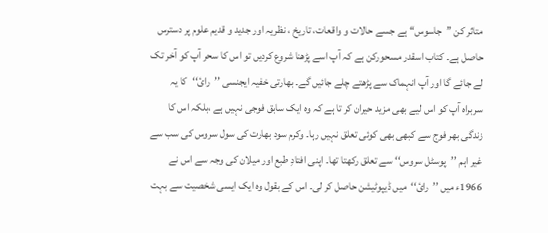متاثر کن ’’جاسوس‘‘ ہے جسے حالات و واقعات، تاریخ ، نظریہ اور جدید و قدیم علوم پر دسترس حاصل ہے۔ کتاب اسقدر مسحورکن ہے کہ آپ اسے پڑھنا شروع کردیں تو اس کا سحر آپ کو آخر تک لے جائے گا اور آپ انہماک سے پڑھتے چلے جائیں گے۔ بھارتی خفیہ ایجنسی ’’رائ‘‘کا یہ سربراہ آپ کو اس لیے بھی مزید حیران کر تا ہے کہ وہ ایک سابق فوجی نہیں ہے ،بلکہ اس کا زندگی بھر فوج سے کبھی بھی کوئی تعلق نہیں رہا۔ وکرم سود بھارت کی سول سروس کی سب سے غیر اہم ’’پوسٹل سروس‘‘ سے تعلق رکھتا تھا۔ اپنی افتادِ طبع اور میلان کی وجہ سے اس نے 1966ء میں ’’رائ‘‘میں ڈیپوٹیشن حاصل کر لی۔ اس کے بقول وہ ایک ایسی شخصیت سے بہت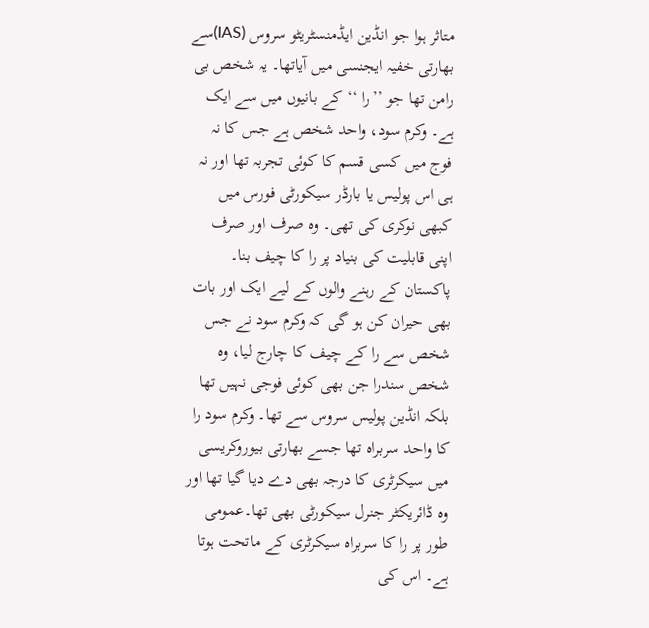متاثر ہوا جو انڈین ایڈمنسٹریٹو سروس (IAS)سے بھارتی خفیہ ایجنسی میں آیاتھا۔ یہ شخص بی رامن تھا جو ’’را ‘‘کے بانیوں میں سے ایک ہے۔ وکرم سود، واحد شخص ہے جس کا نہ فوج میں کسی قسم کا کوئی تجربہ تھا اور نہ ہی اس پولیس یا بارڈر سیکورٹی فورس میں کبھی نوکری کی تھی۔ وہ صرف اور صرف اپنی قابلیت کی بنیاد پر را کا چیف بنا۔ پاکستان کے رہنے والوں کے لیے ایک اور بات بھی حیران کن ہو گی کہ وکرم سود نے جس شخص سے را کے چیف کا چارج لیا، وہ شخص سندرا جن بھی کوئی فوجی نہیں تھا بلکہ انڈین پولیس سروس سے تھا۔ وکرم سود را کا واحد سربراہ تھا جسے بھارتی بیوروکریسی میں سیکرٹری کا درجہ بھی دے دیا گیا تھا اور وہ ڈائریکٹر جنرل سیکورٹی بھی تھا۔عمومی طور پر را کا سربراہ سیکرٹری کے ماتحت ہوتا ہے۔ اس کی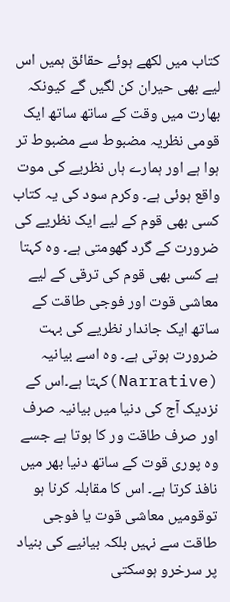کتاب میں لکھے ہوئے حقائق ہمیں اس لیے بھی حیران کن لگیں گے کیونکہ بھارت میں وقت کے ساتھ ساتھ ایک قومی نظریہ مضبوط سے مضبوط تر ہوا ہے اور ہمارے ہاں نظریے کی موت واقع ہوئی ہے۔ وکرم سود کی یہ کتاب کسی بھی قوم کے لیے ایک نظریے کی ضرورت کے گرد گھومتی ہے۔ وہ کہتا ہے کسی بھی قوم کی ترقی کے لیے معاشی قوت اور فوجی طاقت کے ساتھ ایک جاندار نظریے کی بہت ضرورت ہوتی ہے۔ وہ اسے بیانیہ (Narrative)کہتا ہے۔اس کے نزدیک آج کی دنیا میں بیانیہ صرف اور صرف طاقت ور کا ہوتا ہے جسے وہ پوری قوت کے ساتھ دنیا بھر میں نافذ کرتا ہے۔ اس کا مقابلہ کرنا ہو توقومیں معاشی قوت یا فوجی طاقت سے نہیں بلکہ بیانیے کی بنیاد پر سرخرو ہوسکتی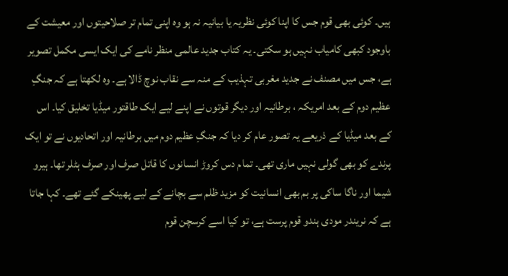ہیں۔ کوئی بھی قوم جس کا اپنا کوئی نظریہ یا بیانیہ نہ ہو وہ اپنی تمام تر صلاحیتوں اور معیشت کے باوجود کبھی کامیاب نہیں ہو سکتی۔ یہ کتاب جدید عالمی منظر نامے کی ایک ایسی مکمل تصویر ہے، جس میں مصنف نے جدید مغربی تہذیب کے منہ سے نقاب نوچ ڈالا ہے۔ وہ لکھتا ہے کہ جنگِ عظیم دوم کے بعد امریکہ ، برطانیہ اور دیگر قوتوں نے اپنے لیے ایک طاقتور میڈیا تخلیق کیا۔ اس کے بعد میڈیا کے ذریعے یہ تصور عام کر دیا کہ جنگِ عظیم دوم میں برطانیہ اور اتحادیوں نے تو ایک پرندے کو بھی گولی نہیں ماری تھی۔ تمام دس کروڑ انسانوں کا قاتل صرف اور صرف ہٹلر تھا۔ ہیرو شیما اور ناگا ساکی پر بم بھی انسانیت کو مزید ظلم سے بچانے کے لیے پھینکے گئے تھے۔ کہا جاتا ہے کہ نریندر مودی ہندو قوم پرست ہے، تو کیا اسے کرسچن قوم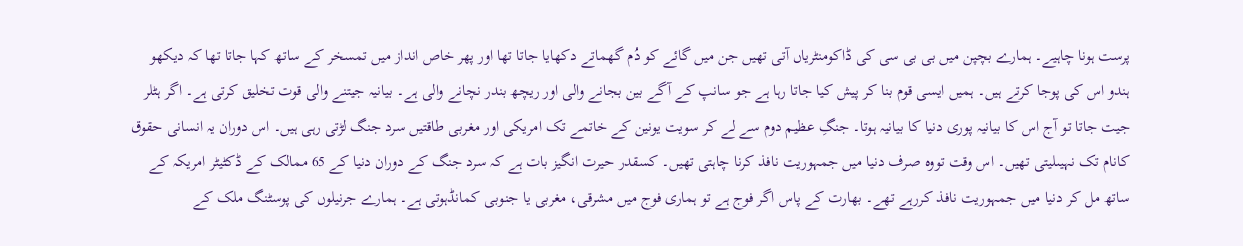پرست ہونا چاہیے۔ ہمارے بچپن میں بی بی سی کی ڈاکومنٹریاں آتی تھیں جن میں گائے کو دُم گھماتے دکھایا جاتا تھا اور پھر خاص انداز میں تمسخر کے ساتھ کہا جاتا تھا کہ دیکھو ہندو اس کی پوجا کرتے ہیں۔ ہمیں ایسی قوم بنا کر پیش کیا جاتا رہا ہے جو سانپ کے آگے بین بجانے والی اور ریچھ بندر نچانے والی ہے۔ بیانیہ جیتنے والی قوت تخلیق کرتی ہے۔ اگر ہٹلر جیت جاتا تو آج اس کا بیانیہ پوری دنیا کا بیانیہ ہوتا۔ جنگِ عظیم دوم سے لے کر سویت یونین کے خاتمے تک امریکی اور مغربی طاقتیں سرد جنگ لڑتی رہی ہیں۔ اس دوران یہ انسانی حقوق کانام تک نہیںلیتی تھیں۔ اس وقت تووہ صرف دنیا میں جمہوریت نافذ کرنا چاہتی تھیں۔ کسقدر حیرت انگیز بات ہے کہ سرد جنگ کے دوران دنیا کے 65 ممالک کے ڈکٹیٹر امریکہ کے ساتھ مل کر دنیا میں جمہوریت نافذ کررہے تھے۔ بھارت کے پاس اگر فوج ہے تو ہماری فوج میں مشرقی، مغربی یا جنوبی کمانڈہوتی ہے۔ ہمارے جرنیلوں کی پوسٹنگ ملک کے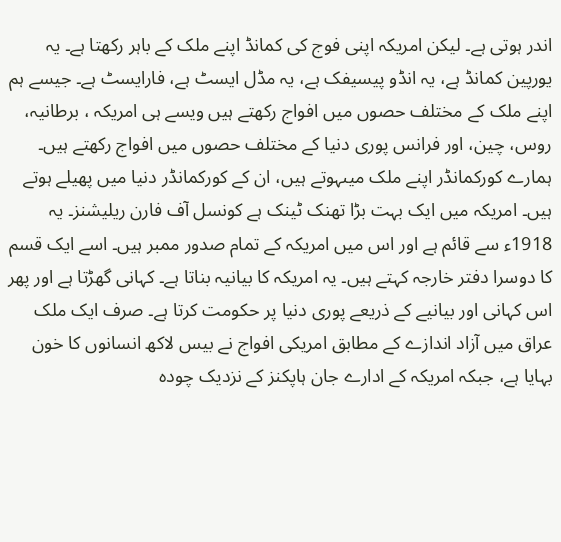اندر ہوتی ہے۔ لیکن امریکہ اپنی فوج کی کمانڈ اپنے ملک کے باہر رکھتا ہے۔ یہ یورپین کمانڈ ہے، یہ انڈو پیسیفک ہے، یہ مڈل ایسٹ ہے، فارایسٹ ہے۔ جیسے ہم اپنے ملک کے مختلف حصوں میں افواج رکھتے ہیں ویسے ہی امریکہ ، برطانیہ، روس، چین، اور فرانس پوری دنیا کے مختلف حصوں میں افواج رکھتے ہیں۔ ہمارے کورکمانڈر اپنے ملک میںہوتے ہیں، ان کے کورکمانڈر دنیا میں پھیلے ہوتے ہیں۔ امریکہ میں ایک بہت بڑا تھنک ٹینک ہے کونسل آف فارن ریلیشنز۔ یہ 1918ء سے قائم ہے اور اس میں امریکہ کے تمام صدور ممبر ہیں۔ اسے ایک قسم کا دوسرا دفتر خارجہ کہتے ہیں۔ یہ امریکہ کا بیانیہ بناتا ہے۔ کہانی گھڑتا ہے اور پھر اس کہانی اور بیانیے کے ذریعے پوری دنیا پر حکومت کرتا ہے۔ صرف ایک ملک عراق میں آزاد اندازے کے مطابق امریکی افواج نے بیس لاکھ انسانوں کا خون بہایا ہے، جبکہ امریکہ کے ادارے جان ہاپکنز کے نزدیک چودہ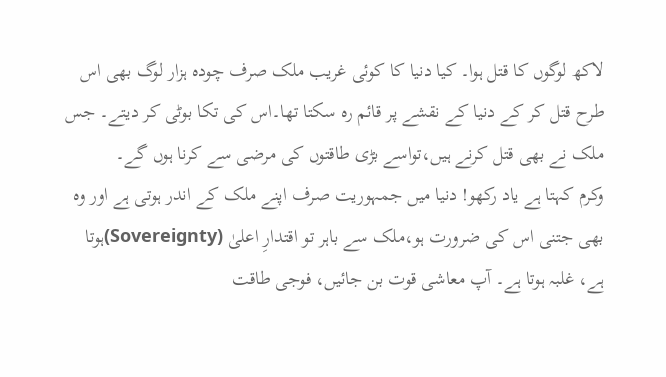لاکھ لوگوں کا قتل ہوا۔ کیا دنیا کا کوئی غریب ملک صرف چودہ ہزار لوگ بھی اس طرح قتل کر کے دنیا کے نقشے پر قائم رہ سکتا تھا۔اس کی تکا بوٹی کر دیتے۔ جس ملک نے بھی قتل کرنے ہیں،تواسے بڑی طاقتوں کی مرضی سے کرنا ہوں گے۔
وکرم کہتا ہے یاد رکھو! دنیا میں جمہوریت صرف اپنے ملک کے اندر ہوتی ہے اور وہ بھی جتنی اس کی ضرورت ہو،ملک سے باہر تو اقتدارِ اعلیٰ (Sovereignty)ہوتا ہے، غلبہ ہوتا ہے۔ آپ معاشی قوت بن جائیں، فوجی طاقت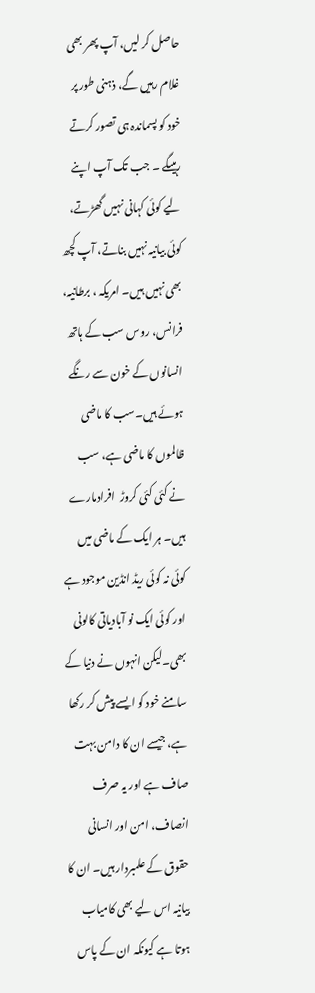حاصل کر لیں، آپ پھر بھی غلام رہیں گے، ذہنی طور پر خود کو پسماندہ ہی تصور کرتے رہیںگے ۔ جب تک آپ اپنے لیے کوئی کہانی نہیں گھڑتے، کوئی بیانیہ نہیں بناتے، آپ کچھ بھی نہیں ہیں۔ امریکہ ، برطانیہ، فرانس، روس سب کے ہاتھ انسانوں کے خون سے رنگے ہوئے ہیں۔سب کا ماضی ظالموں کا ماضی ہے، سب نے کئی کئی کروڑ  افرادمارے ہیں۔ ہر ایک کے ماضی میں کوئی نہ کوئی ریڈ انڈین موجود ہے اور کوئی ایک نو آبادیاتی کالونی بھی۔لیکن انہوں نے دنیا کے سامنے خود کو ایسے پیش کر رکھا ہے، جیسے ان کا دامن بہت صاف ہے اور یہ صرف انصاف، امن اور انسانی حقوق کے علمبردار ہیں۔ ان کا بیانیہ اس لیے بھی کامیاب ہوتا ہے کیونکہ ان کے پاس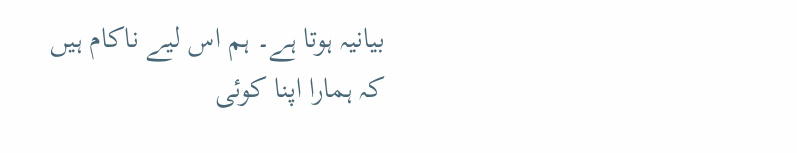بیانیہ ہوتا ہے۔ ہم اس لیے ناکام ہیں کہ ہمارا اپنا کوئی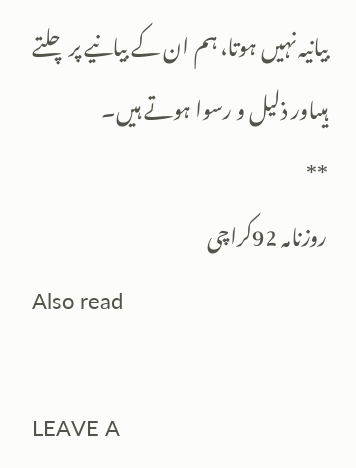بیانیہ نہیں ہوتا، ہم ان کے بیانیے پر چلتے ہیںاور ذلیل و رسوا ہوتے ہیں۔
**
روزنامہ 92کراچی
Also read

LEAVE A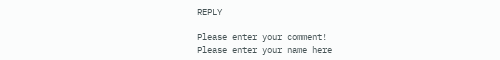REPLY

Please enter your comment!
Please enter your name here